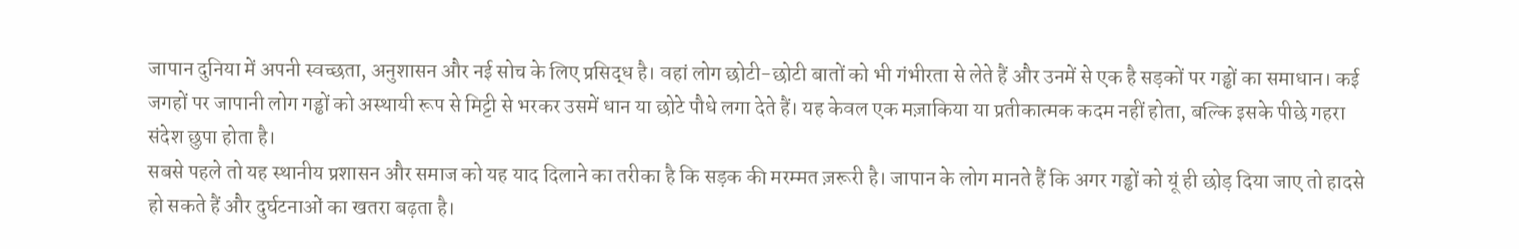जापान दुनिया में अपनी स्वच्छता, अनुशासन और नई सोच के लिए प्रसिद्ध है। वहां लोग छोटी-छोटी बातों को भी गंभीरता से लेते हैं और उनमें से एक है सड़कों पर गड्ढों का समाधान। कई जगहों पर जापानी लोग गड्ढों को अस्थायी रूप से मिट्टी से भरकर उसमें धान या छोटे पौधे लगा देते हैं। यह केवल एक मज़ाकिया या प्रतीकात्मक कदम नहीं होता, बल्कि इसके पीछे गहरा संदेश छुपा होता है।
सबसे पहले तो यह स्थानीय प्रशासन और समाज को यह याद दिलाने का तरीका है कि सड़क की मरम्मत ज़रूरी है। जापान के लोग मानते हैं कि अगर गड्ढों को यूं ही छोड़ दिया जाए तो हादसे हो सकते हैं और दुर्घटनाओं का खतरा बढ़ता है।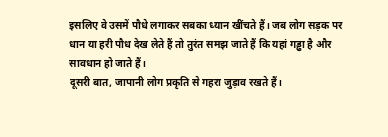इसलिए वे उसमें पौधे लगाकर सबका ध्यान खींचते हैं। जब लोग सड़क पर धान या हरी पौध देख लेते हैं तो तुरंत समझ जाते हैं कि यहां गड्ढा है और सावधान हो जाते हैं।
दूसरी बात, जापानी लोग प्रकृति से गहरा जुड़ाव रखते हैं।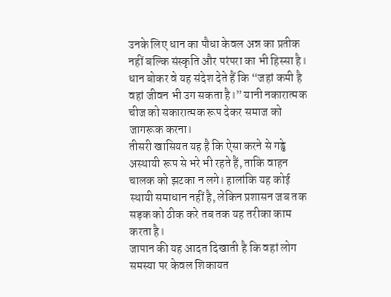उनके लिए धान का पौधा केवल अन्न का प्रतीक नहीं बल्कि संस्कृति और परंपरा का भी हिस्सा है। धान बोकर वे यह संदेश देते हैं कि “जहां कमी है वहां जीवन भी उग सकता है।” यानी नकारात्मक चीज को सकारात्मक रूप देकर समाज को जागरूक करना।
तीसरी खासियत यह है कि ऐसा करने से गड्ढे अस्थायी रूप से भरे भी रहते हैं, ताकि वाहन चालक को झटका न लगे। हालांकि यह कोई स्थायी समाधान नहीं है, लेकिन प्रशासन जब तक सड़क को ठीक करे तब तक यह तरीका काम करता है।
जापान की यह आदत दिखाती है कि वहां लोग समस्या पर केवल शिकायत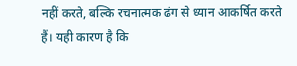नहीं करते, बल्कि रचनात्मक ढंग से ध्यान आकर्षित करते हैं। यही कारण है कि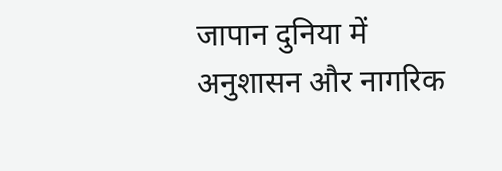जापान दुनिया में अनुशासन और नागरिक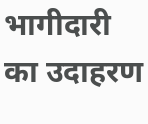भागीदारी का उदाहरण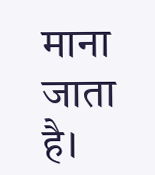माना जाता है।